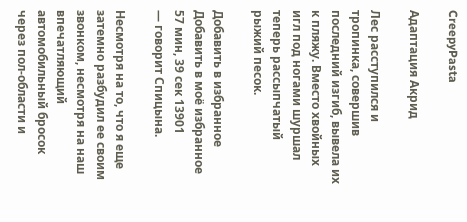CreepyPasta

Адаптация Акрид

Лес расступился и тропинка, совершив последний изгиб, вывела их к пляжу. Вместо хвойных игл под ногами шуршал теперь рассыпчатый рыжий песок.

Добавить в избранное Добавить в моё избранное
57 мин, 39 сек 13901
— говорит Спицына.

Несмотря на то, что я еще затемно разбудил ее своим звонком, несмотря на наш впечатляющий автомобильный бросок через пол-области и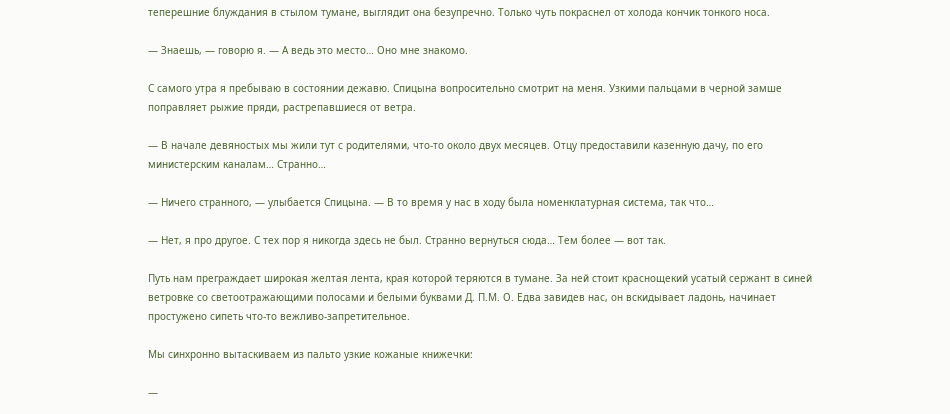теперешние блуждания в стылом тумане, выглядит она безупречно. Только чуть покраснел от холода кончик тонкого носа.

— Знаешь, — говорю я. — А ведь это место… Оно мне знакомо.

С самого утра я пребываю в состоянии дежавю. Спицына вопросительно смотрит на меня. Узкими пальцами в черной замше поправляет рыжие пряди, растрепавшиеся от ветра.

— В начале девяностых мы жили тут с родителями, что-то около двух месяцев. Отцу предоставили казенную дачу, по его министерским каналам… Странно…

— Ничего странного, — улыбается Спицына. — В то время у нас в ходу была номенклатурная система, так что…

— Нет, я про другое. С тех пор я никогда здесь не был. Странно вернуться сюда… Тем более — вот так.

Путь нам преграждает широкая желтая лента, края которой теряются в тумане. За ней стоит краснощекий усатый сержант в синей ветровке со светоотражающими полосами и белыми буквами Д. П.М. О. Едва завидев нас, он вскидывает ладонь, начинает простужено сипеть что-то вежливо-запретительное.

Мы синхронно вытаскиваем из пальто узкие кожаные книжечки:

—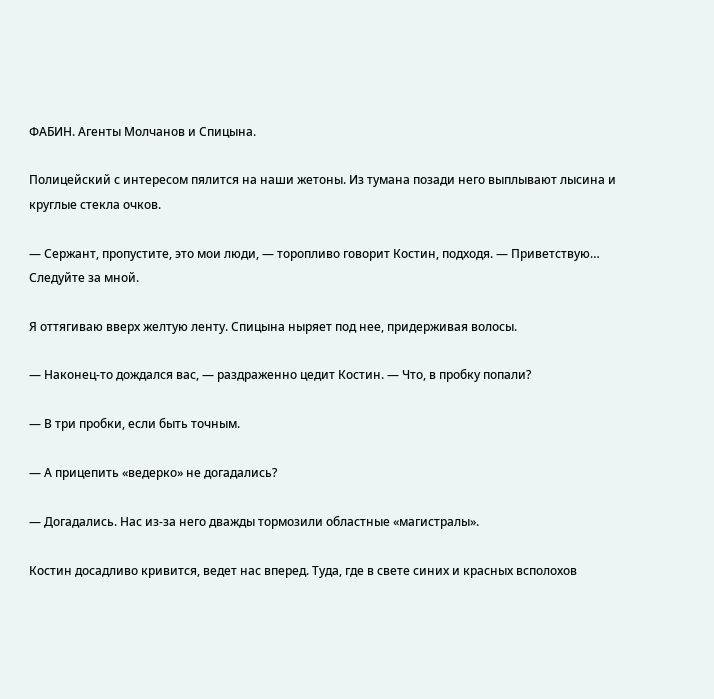ФАБИН. Агенты Молчанов и Спицына.

Полицейский с интересом пялится на наши жетоны. Из тумана позади него выплывают лысина и круглые стекла очков.

— Сержант, пропустите, это мои люди, — торопливо говорит Костин, подходя. — Приветствую… Следуйте за мной.

Я оттягиваю вверх желтую ленту. Спицына ныряет под нее, придерживая волосы.

— Наконец-то дождался вас, — раздраженно цедит Костин. — Что, в пробку попали?

— В три пробки, если быть точным.

— А прицепить «ведерко» не догадались?

— Догадались. Нас из-за него дважды тормозили областные «магистралы».

Костин досадливо кривится, ведет нас вперед. Туда, где в свете синих и красных всполохов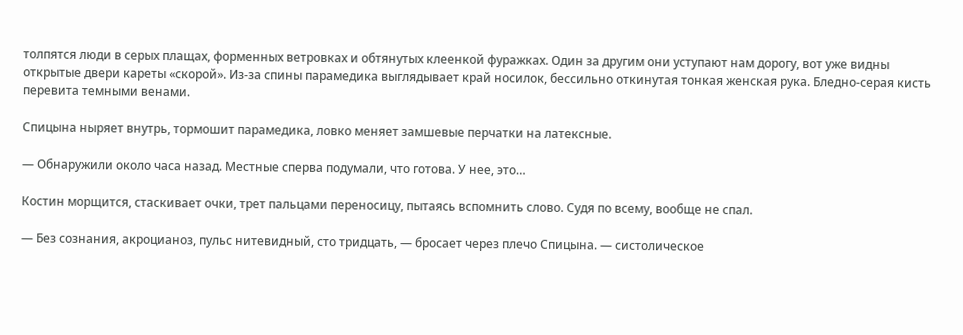толпятся люди в серых плащах, форменных ветровках и обтянутых клеенкой фуражках. Один за другим они уступают нам дорогу, вот уже видны открытые двери кареты «скорой». Из-за спины парамедика выглядывает край носилок, бессильно откинутая тонкая женская рука. Бледно-серая кисть перевита темными венами.

Спицына ныряет внутрь, тормошит парамедика, ловко меняет замшевые перчатки на латексные.

— Обнаружили около часа назад. Местные сперва подумали, что готова. У нее, это…

Костин морщится, стаскивает очки, трет пальцами переносицу, пытаясь вспомнить слово. Судя по всему, вообще не спал.

— Без сознания, акроцианоз, пульс нитевидный, сто тридцать, — бросает через плечо Спицына. — систолическое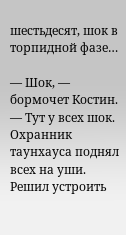шестьдесят, шок в торпидной фазе…

— Шок, — бормочет Костин. — Тут у всех шок. Охранник таунхауса поднял всех на уши. Решил устроить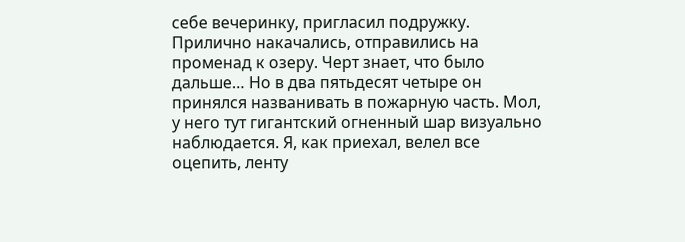себе вечеринку, пригласил подружку. Прилично накачались, отправились на променад к озеру. Черт знает, что было дальше… Но в два пятьдесят четыре он принялся названивать в пожарную часть. Мол, у него тут гигантский огненный шар визуально наблюдается. Я, как приехал, велел все оцепить, ленту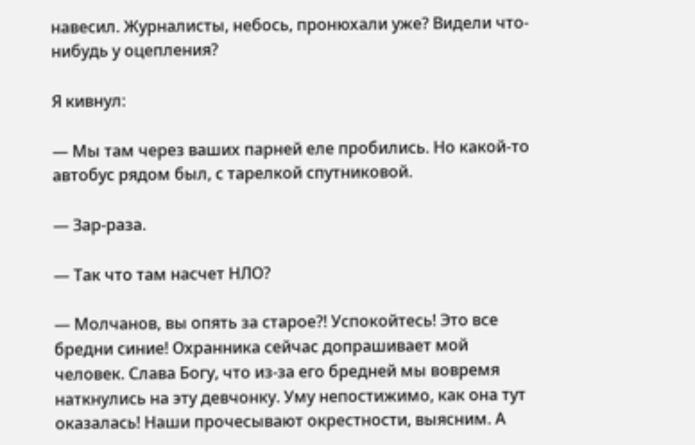навесил. Журналисты, небось, пронюхали уже? Видели что-нибудь у оцепления?

Я кивнул:

— Мы там через ваших парней еле пробились. Но какой-то автобус рядом был, с тарелкой спутниковой.

— Зар-раза.

— Так что там насчет НЛО?

— Молчанов, вы опять за старое?! Успокойтесь! Это все бредни синие! Охранника сейчас допрашивает мой человек. Слава Богу, что из-за его бредней мы вовремя наткнулись на эту девчонку. Уму непостижимо, как она тут оказалась! Наши прочесывают окрестности, выясним. А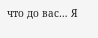что до вас… Я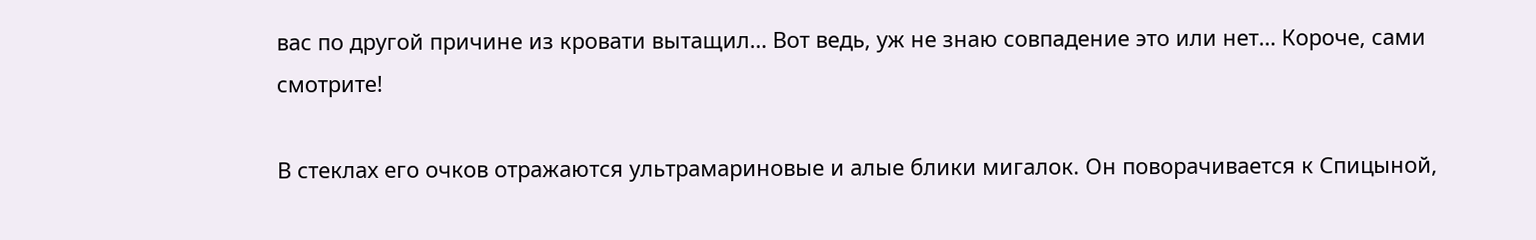вас по другой причине из кровати вытащил… Вот ведь, уж не знаю совпадение это или нет… Короче, сами смотрите!

В стеклах его очков отражаются ультрамариновые и алые блики мигалок. Он поворачивается к Спицыной,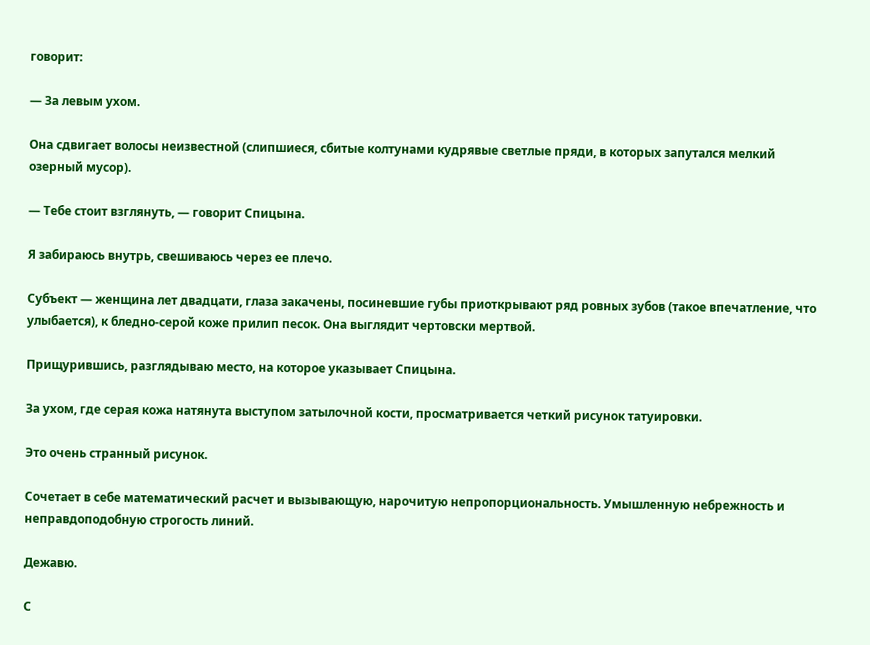говорит:

— За левым ухом.

Она сдвигает волосы неизвестной (слипшиеся, сбитые колтунами кудрявые светлые пряди, в которых запутался мелкий озерный мусор).

— Тебе стоит взглянуть, — говорит Спицына.

Я забираюсь внутрь, свешиваюсь через ее плечо.

Субъект — женщина лет двадцати, глаза закачены, посиневшие губы приоткрывают ряд ровных зубов (такое впечатление, что улыбается), к бледно-серой коже прилип песок. Она выглядит чертовски мертвой.

Прищурившись, разглядываю место, на которое указывает Спицына.

За ухом, где серая кожа натянута выступом затылочной кости, просматривается четкий рисунок татуировки.

Это очень странный рисунок.

Сочетает в себе математический расчет и вызывающую, нарочитую непропорциональность. Умышленную небрежность и неправдоподобную строгость линий.

Дежавю.

С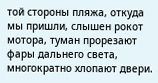той стороны пляжа, откуда мы пришли, слышен рокот мотора, туман прорезают фары дальнего света, многократно хлопают двери.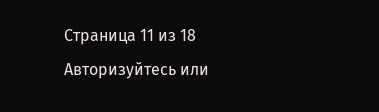Страница 11 из 18
Авторизуйтесь или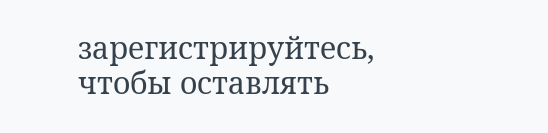зарегистрируйтесь, чтобы оставлять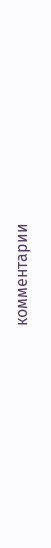комментарии